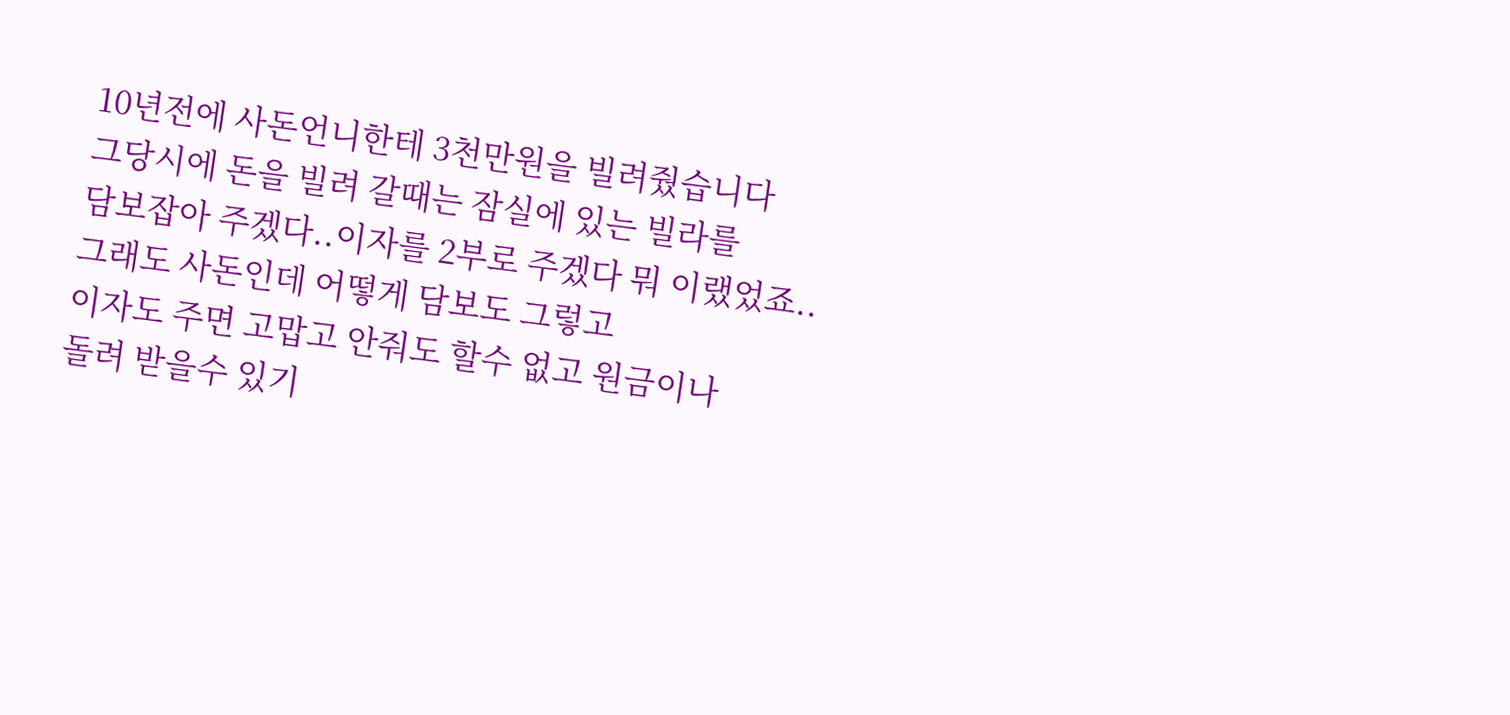10년전에 사돈언니한테 3천만원을 빌려줬습니다
그당시에 돈을 빌려 갈때는 잠실에 있는 빌라를
담보잡아 주겠다..이자를 2부로 주겠다 뭐 이랬었죠..
그래도 사돈인데 어떻게 담보도 그렇고
이자도 주면 고맙고 안줘도 할수 없고 원금이나
돌려 받을수 있기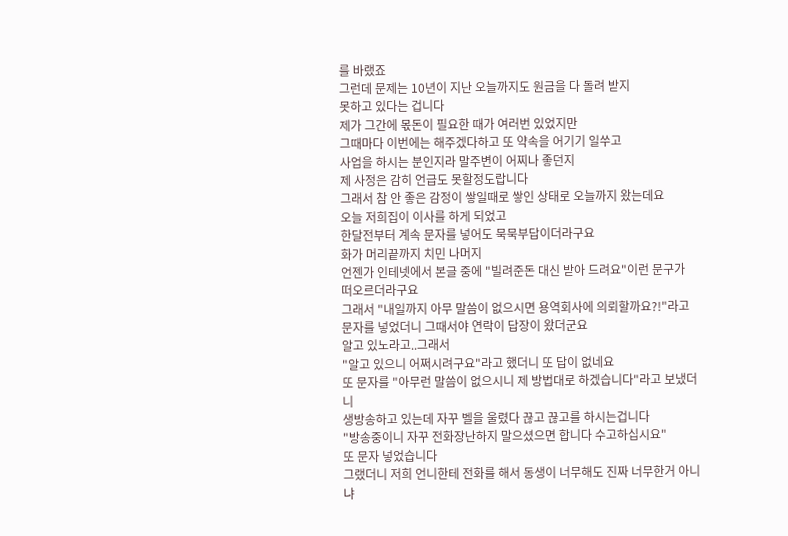를 바랬죠
그런데 문제는 10년이 지난 오늘까지도 원금을 다 돌려 받지
못하고 있다는 겁니다
제가 그간에 몫돈이 필요한 때가 여러번 있었지만
그때마다 이번에는 해주겠다하고 또 약속을 어기기 일쑤고
사업을 하시는 분인지라 말주변이 어찌나 좋던지
제 사정은 감히 언급도 못할정도랍니다
그래서 참 안 좋은 감정이 쌓일때로 쌓인 상태로 오늘까지 왔는데요
오늘 저희집이 이사를 하게 되었고
한달전부터 계속 문자를 넣어도 묵묵부답이더라구요
화가 머리끝까지 치민 나머지
언젠가 인테넷에서 본글 중에 "빌려준돈 대신 받아 드려요"이런 문구가
떠오르더라구요
그래서 "내일까지 아무 말씀이 없으시면 용역회사에 의뢰할까요?!"라고
문자를 넣었더니 그때서야 연락이 답장이 왔더군요
알고 있노라고..그래서
"알고 있으니 어쩌시려구요"라고 했더니 또 답이 없네요
또 문자를 "아무런 말씀이 없으시니 제 방법대로 하겠습니다"라고 보냈더니
생방송하고 있는데 자꾸 벨을 울렸다 끊고 끊고를 하시는겁니다
"방송중이니 자꾸 전화장난하지 말으셨으면 합니다 수고하십시요"
또 문자 넣었습니다
그랬더니 저희 언니한테 전화를 해서 동생이 너무해도 진짜 너무한거 아니냐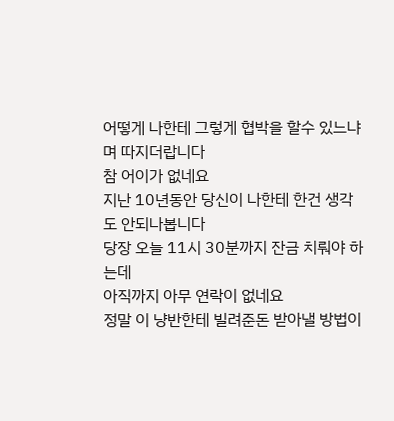어떻게 나한테 그렇게 협박을 할수 있느냐며 따지더랍니다
참 어이가 없네요
지난 10년동안 당신이 나한테 한건 생각도 안되나봅니다
당장 오늘 11시 30분까지 잔금 치뤄야 하는데
아직까지 아무 연락이 없네요
정말 이 냥반한테 빌려준돈 받아낼 방법이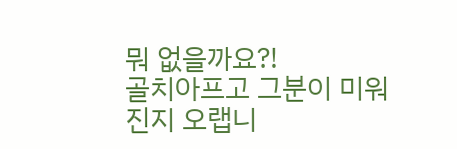뭐 없을까요?!
골치아프고 그분이 미워진지 오랩니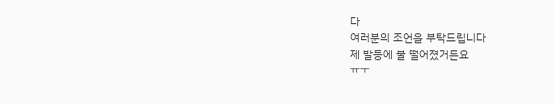다
여러분의 조언을 부탁드립니다
제 발등에 불 떨어졌거든요
ㅠㅜ